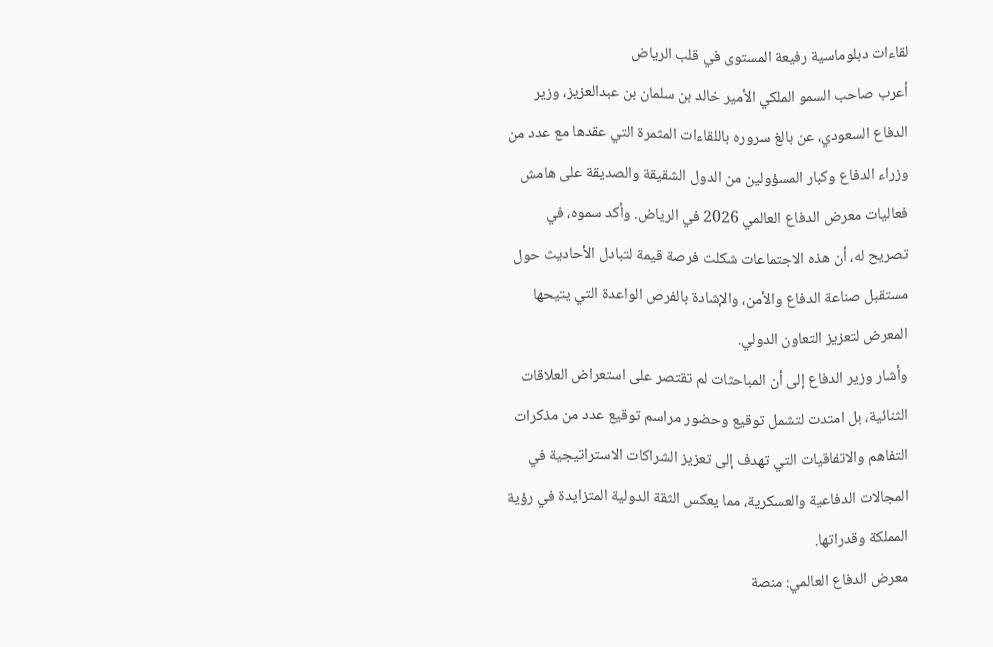لقاءات دبلوماسية رفيعة المستوى في قلب الرياض
أعرب صاحب السمو الملكي الأمير خالد بن سلمان بن عبدالعزيز، وزير الدفاع السعودي، عن بالغ سروره باللقاءات المثمرة التي عقدها مع عدد من وزراء الدفاع وكبار المسؤولين من الدول الشقيقة والصديقة على هامش فعاليات معرض الدفاع العالمي 2026 في الرياض. وأكد سموه، في تصريح له، أن هذه الاجتماعات شكلت فرصة قيمة لتبادل الأحاديث حول مستقبل صناعة الدفاع والأمن، والإشادة بالفرص الواعدة التي يتيحها المعرض لتعزيز التعاون الدولي.
وأشار وزير الدفاع إلى أن المباحثات لم تقتصر على استعراض العلاقات الثنائية، بل امتدت لتشمل توقيع وحضور مراسم توقيع عدد من مذكرات التفاهم والاتفاقيات التي تهدف إلى تعزيز الشراكات الاستراتيجية في المجالات الدفاعية والعسكرية، مما يعكس الثقة الدولية المتزايدة في رؤية المملكة وقدراتها.
معرض الدفاع العالمي: منصة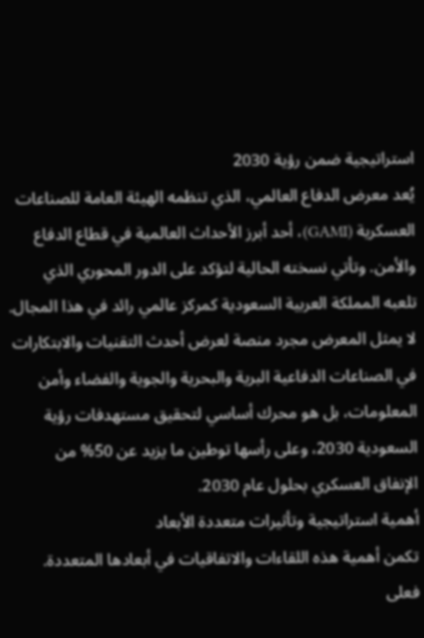استراتيجية ضمن رؤية 2030
يُعد معرض الدفاع العالمي، الذي تنظمه الهيئة العامة للصناعات العسكرية (GAMI)، أحد أبرز الأحداث العالمية في قطاع الدفاع والأمن. وتأتي نسخته الحالية لتؤكد على الدور المحوري الذي تلعبه المملكة العربية السعودية كمركز عالمي رائد في هذا المجال. لا يمثل المعرض مجرد منصة لعرض أحدث التقنيات والابتكارات في الصناعات الدفاعية البرية والبحرية والجوية والفضاء وأمن المعلومات، بل هو محرك أساسي لتحقيق مستهدفات رؤية السعودية 2030، وعلى رأسها توطين ما يزيد عن 50% من الإنفاق العسكري بحلول عام 2030.
أهمية استراتيجية وتأثيرات متعددة الأبعاد
تكمن أهمية هذه اللقاءات والاتفاقيات في أبعادها المتعددة. فعلى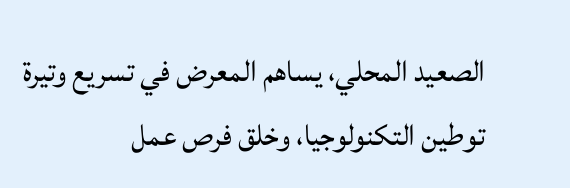الصعيد المحلي، يساهم المعرض في تسريع وتيرة توطين التكنولوجيا، وخلق فرص عمل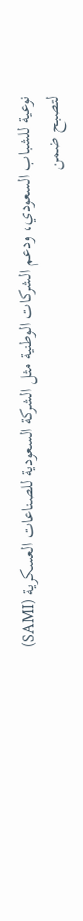نوعية للشباب السعودي، ودعم الشركات الوطنية مثل الشركة السعودية للصناعات العسكرية (SAMI) لتصبح ضمن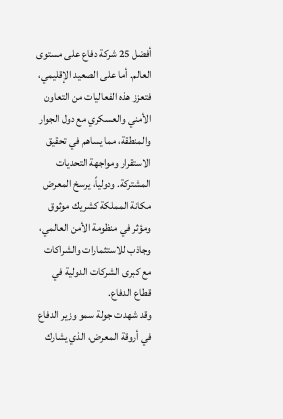أفضل 25 شركة دفاع على مستوى العالم. أما على الصعيد الإقليمي، فتعزز هذه الفعاليات من التعاون الأمني والعسكري مع دول الجوار والمنطقة، مما يساهم في تحقيق الاستقرار ومواجهة التحديات المشتركة. ودولياً، يرسخ المعرض مكانة المملكة كشريك موثوق ومؤثر في منظومة الأمن العالمي، وجاذب للاستثمارات والشراكات مع كبرى الشركات الدولية في قطاع الدفاع.
وقد شهدت جولة سمو وزير الدفاع في أروقة المعرض، الذي يشارك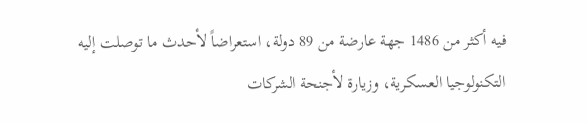فيه أكثر من 1486 جهة عارضة من 89 دولة، استعراضاً لأحدث ما توصلت إليه التكنولوجيا العسكرية، وزيارة لأجنحة الشركات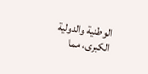الوطنية والدولية الكبرى، مما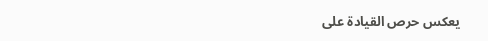يعكس حرص القيادة على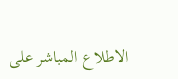الاطلاع المباشر على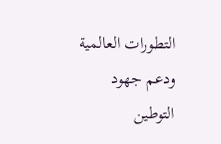التطورات العالمية ودعم جهود التوطين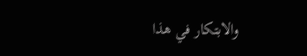والابتكار في هذا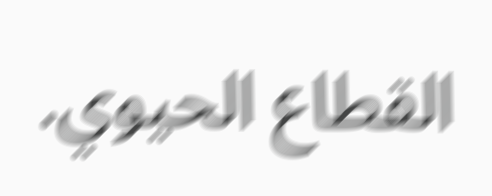القطاع الحيوي.